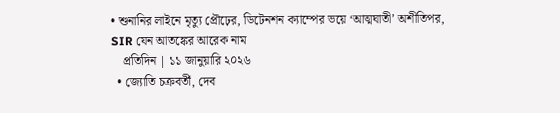• শুনানির লাইনে মৃত্যু প্রৌঢ়ের, ডিটেনশন ক্যাম্পের ভয়ে ‘আত্মঘাতী’ অশীতিপর, SIR যেন আতঙ্কের আরেক নাম
    প্রতিদিন | ১১ জানুয়ারি ২০২৬
  • জ্যোতি চক্রবর্তী, দেব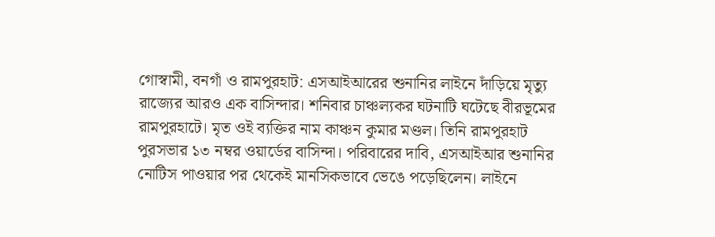গোস্বামী, বনগাঁ ও রামপুরহাট: এসআইআরের শুনানির লাইনে দাঁড়িয়ে মৃত্যু রাজ্যের আরও এক বাসিন্দার। শনিবার চাঞ্চল্যকর ঘটনাটি ঘটেছে বীরভূমের রামপুরহাটে। মৃত ওই ব্যক্তির নাম কাঞ্চন কুমার মণ্ডল। তিনি রামপুরহাট পুরসভার ১৩ নম্বর ওয়ার্ডের বাসিন্দা। পরিবারের দাবি, এসআইআর শুনানির নোটিস পাওয়ার পর থেকেই মানসিকভাবে ভেঙে পড়েছিলেন। লাইনে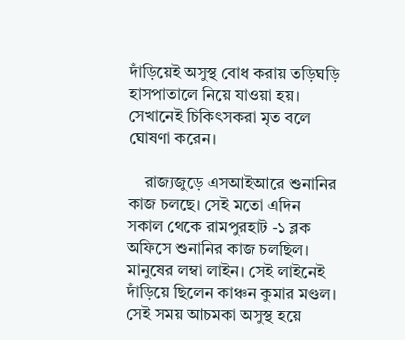দাঁড়িয়েই অসুস্থ বোধ করায় তড়িঘড়ি হাসপাতালে নিয়ে যাওয়া হয়। সেখানেই চিকিৎসকরা মৃত বলে ঘোষণা করেন।

    রাজ্যজুড়ে এসআইআরে শুনানির কাজ চলছে। সেই মতো এদিন সকাল থেকে রামপুরহাট -১ ব্লক অফিসে শুনানির কাজ চলছিল। মানুষের লম্বা লাইন। সেই লাইনেই দাঁড়িয়ে ছিলেন কাঞ্চন কুমার মণ্ডল। সেই সময় আচমকা অসুস্থ হয়ে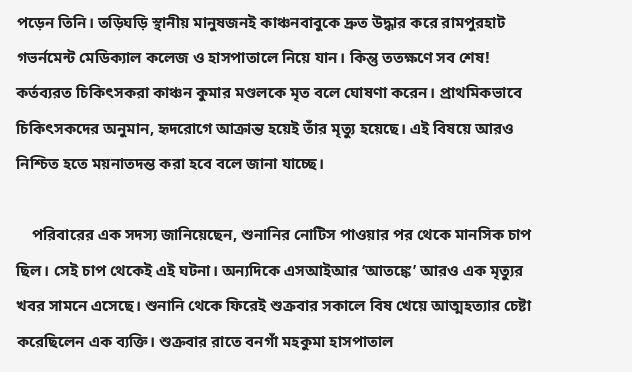পড়েন তিনি। তড়িঘড়ি স্থানীয় মানুষজনই কাঞ্চনবাবুকে দ্রুত উদ্ধার করে রামপুরহাট গভর্নমেন্ট মেডিক্যাল কলেজ ও হাসপাতালে নিয়ে যান। কিন্তু ততক্ষণে সব শেষ! কর্তব্যরত চিকিৎসকরা কাঞ্চন কুমার মণ্ডলকে মৃত বলে ঘোষণা করেন। প্রাথমিকভাবে চিকিৎসকদের অনুমান, হৃদরোগে আক্রান্ত হয়েই তাঁর মৃত্যু হয়েছে। এই বিষয়ে আরও নিশ্চিত হতে ময়নাতদন্ত করা হবে বলে জানা যাচ্ছে।

    পরিবারের এক সদস্য জানিয়েছেন, শুনানির নোটিস পাওয়ার পর থেকে মানসিক চাপ ছিল। সেই চাপ থেকেই এই ঘটনা। অন্যদিকে এসআইআর ‘আতঙ্কে’ আরও এক মৃত্যুর খবর সামনে এসেছে। শুনানি থেকে ফিরেই শুক্রবার সকালে বিষ খেয়ে আত্মহত্যার চেষ্টা করেছিলেন এক ব্যক্তি। শুক্রবার রাতে বনগাঁ মহকুমা হাসপাতাল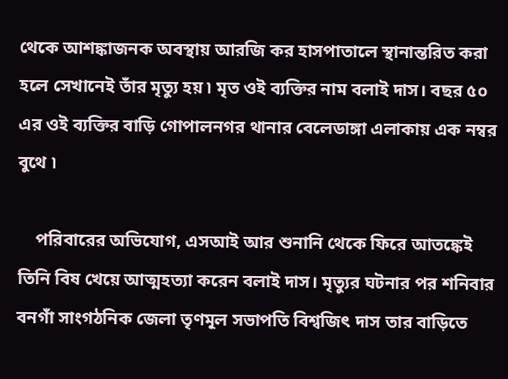থেকে আশঙ্কাজনক অবস্থায় আরজি কর হাসপাতালে স্থানান্তরিত করা হলে সেখানেই তাঁর মৃত্যু হয় ৷ মৃত ওই ব্যক্তির নাম বলাই দাস। বছর ৫০ এর ওই ব্যক্তির বাড়ি গোপালনগর থানার বেলেডাঙ্গা এলাকায় এক নম্বর বুথে ৷

    পরিবারের অভিযোগ, এসআই আর শুনানি থেকে ফিরে আতঙ্কেই তিনি বিষ খেয়ে আত্মহত্যা করেন বলাই দাস। মৃত্যুর ঘটনার পর শনিবার বনগাঁ সাংগঠনিক জেলা তৃণমূল সভাপতি বিশ্বজিৎ দাস তার বাড়িতে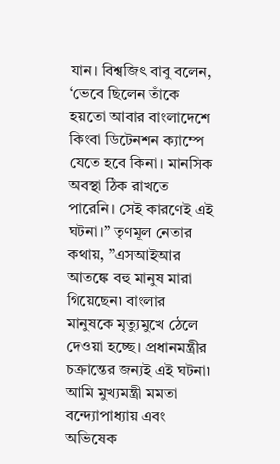যান। বিশ্বজিৎ বাবু বলেন, ‘ভেবে ছিলেন তাঁকে হয়তো আবার বাংলাদেশে কিংবা ডিটেনশন ক্যাম্পে যেতে হবে কিনা। মানসিক অবস্থা ঠিক রাখতে পারেনি। সেই কারণেই এই ঘটনা।” তৃণমূল নেতার কথায়, ”এসআইআর আতঙ্কে বহু মানুষ মারা গিয়েছেন৷ বাংলার মানুষকে মৃত্যুমুখে ঠেলে দেওয়া হচ্ছে। প্রধানমন্ত্রীর চক্রান্তের জন্যই এই ঘটনা৷ আমি মুখ্যমন্ত্রী মমতা বন্দ্যোপাধ্যায় এবং অভিষেক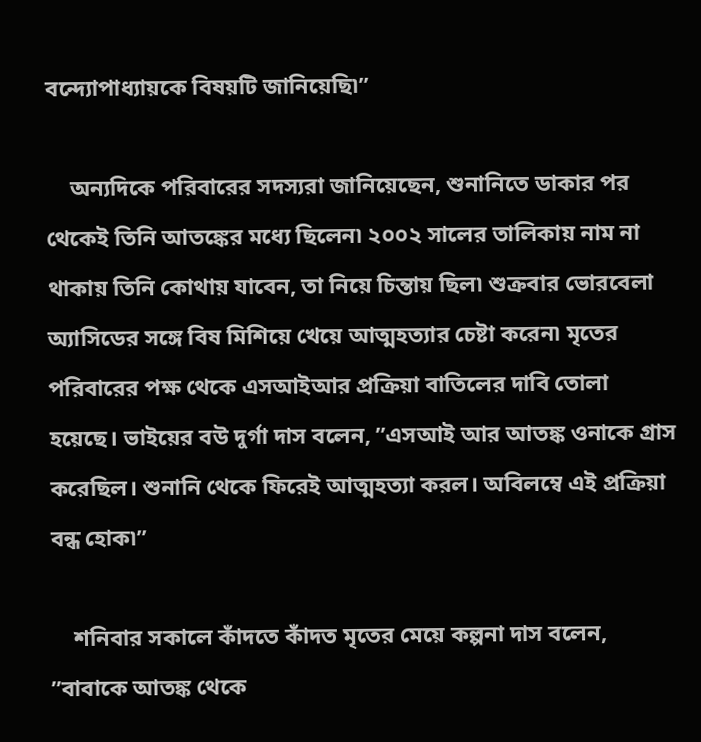বন্দ্যোপাধ্যায়কে বিষয়টি জানিয়েছি৷”

    অন্যদিকে পরিবারের সদস্যরা জানিয়েছেন, শুনানিতে ডাকার পর থেকেই তিনি আতঙ্কের মধ্যে ছিলেন৷ ২০০২ সালের তালিকায় নাম না থাকায় তিনি কোথায় যাবেন, তা নিয়ে চিন্তায় ছিল৷ শুক্রবার ভোরবেলা অ্যাসিডের সঙ্গে বিষ মিশিয়ে খেয়ে আত্মহত্যার চেষ্টা করেন৷ মৃতের পরিবারের পক্ষ থেকে এসআইআর প্রক্রিয়া বাতিলের দাবি তোলা হয়েছে। ভাইয়ের বউ দুর্গা দাস বলেন, ”এসআই আর আতঙ্ক ওনাকে গ্রাস করেছিল। শুনানি থেকে ফিরেই আত্মহত্যা করল। অবিলম্বে এই প্রক্রিয়া বন্ধ হোক৷”

    শনিবার সকালে কাঁদতে কাঁদত মৃতের মেয়ে কল্পনা দাস বলেন, ”বাবাকে আতঙ্ক থেকে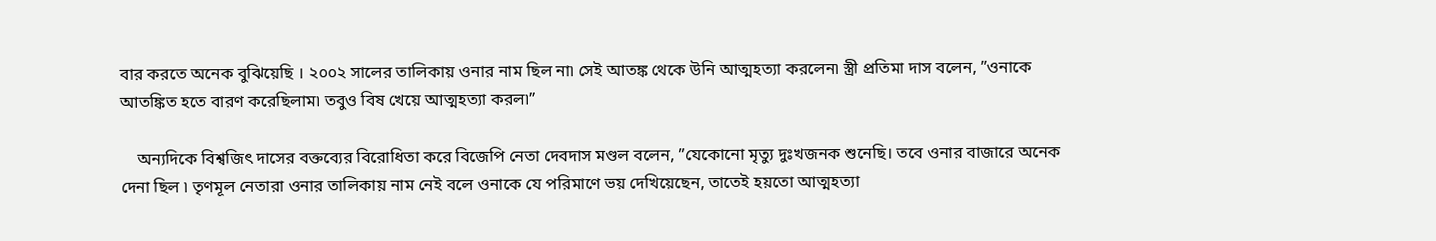বার করতে অনেক বুঝিয়েছি । ২০০২ সালের তালিকায় ওনার নাম ছিল না৷ সেই আতঙ্ক থেকে উনি আত্মহত্যা করলেন৷ স্ত্রী প্রতিমা দাস বলেন, ”ওনাকে আতঙ্কিত হতে বারণ করেছিলাম৷ তবুও বিষ খেয়ে আত্মহত্যা করল৷”

    অন্যদিকে বিশ্বজিৎ দাসের বক্তব্যের বিরোধিতা করে বিজেপি নেতা দেবদাস মণ্ডল বলেন, ”যেকোনো মৃত্যু দুঃখজনক শুনেছি। তবে ওনার বাজারে অনেক দেনা ছিল ৷ তৃণমূল নেতারা ওনার তালিকায় নাম নেই বলে ওনাকে যে পরিমাণে ভয় দেখিয়েছেন, তাতেই হয়তো আত্মহত্যা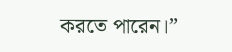করতে পারেন।”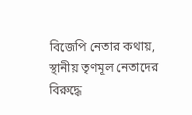বিজেপি নেতার কথায়, স্থানীয় তৃণমূল নেতাদের বিরুদ্ধে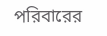পরিবারের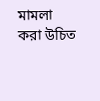মামলা করা উচিত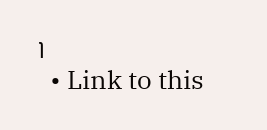৷
  • Link to this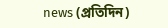news (প্রতিদিন)